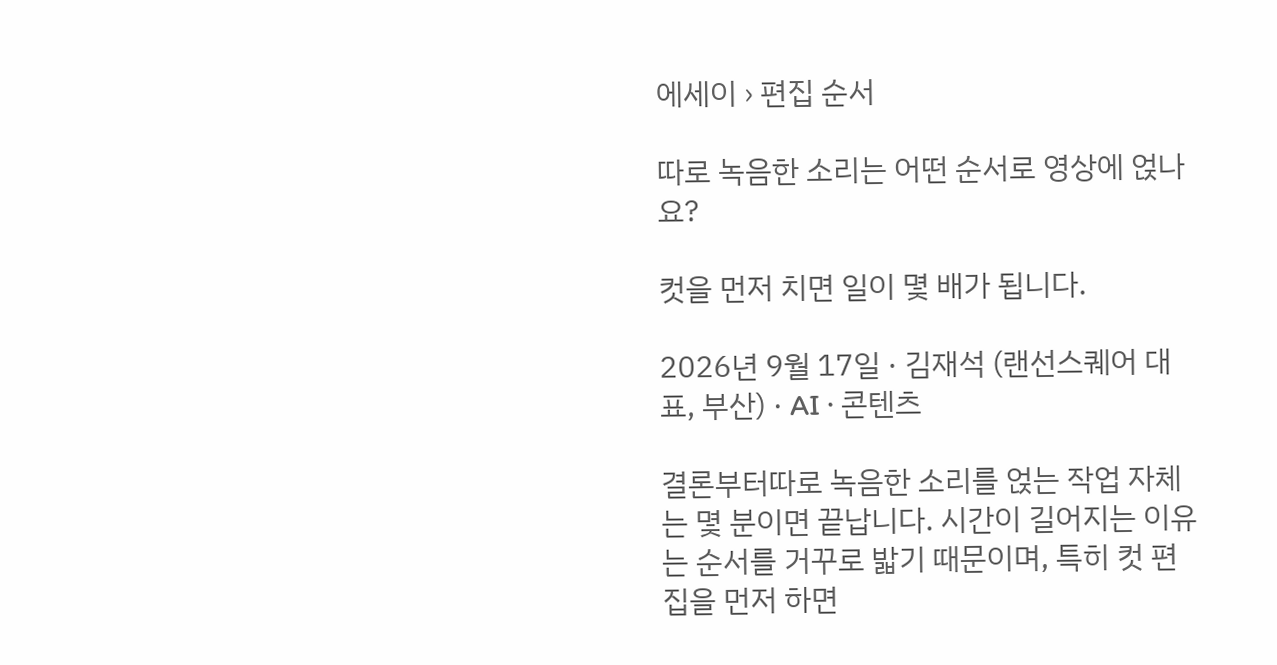에세이 › 편집 순서

따로 녹음한 소리는 어떤 순서로 영상에 얹나요?

컷을 먼저 치면 일이 몇 배가 됩니다.

2026년 9월 17일 · 김재석 (랜선스퀘어 대표, 부산) · AI · 콘텐츠

결론부터따로 녹음한 소리를 얹는 작업 자체는 몇 분이면 끝납니다. 시간이 길어지는 이유는 순서를 거꾸로 밟기 때문이며, 특히 컷 편집을 먼저 하면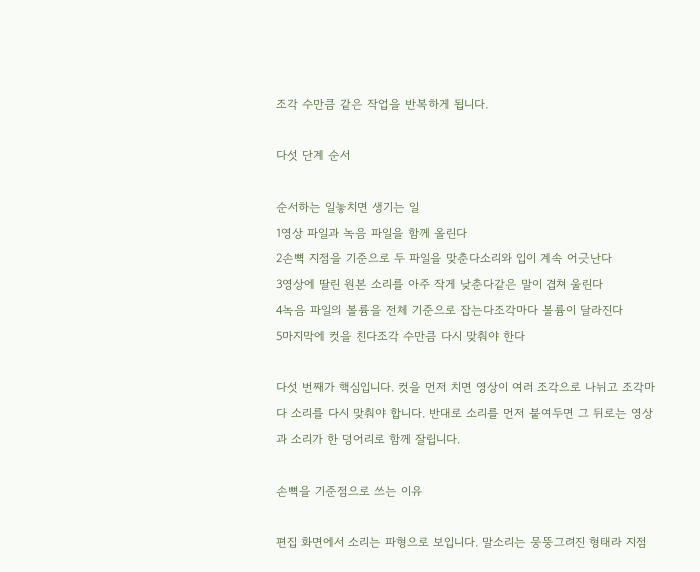조각 수만큼 같은 작업을 반복하게 됩니다.

다섯 단계 순서

순서하는 일놓치면 생기는 일
1영상 파일과 녹음 파일을 함께 올린다
2손뼉 지점을 기준으로 두 파일을 맞춘다소리와 입이 계속 어긋난다
3영상에 딸린 원본 소리를 아주 작게 낮춘다같은 말이 겹쳐 울린다
4녹음 파일의 볼륨을 전체 기준으로 잡는다조각마다 볼륨이 달라진다
5마지막에 컷을 친다조각 수만큼 다시 맞춰야 한다

다섯 번째가 핵심입니다. 컷을 먼저 치면 영상이 여러 조각으로 나뉘고 조각마다 소리를 다시 맞춰야 합니다. 반대로 소리를 먼저 붙여두면 그 뒤로는 영상과 소리가 한 덩어리로 함께 잘립니다.

손뼉을 기준점으로 쓰는 이유

편집 화면에서 소리는 파형으로 보입니다. 말소리는 뭉뚱그려진 형태라 지점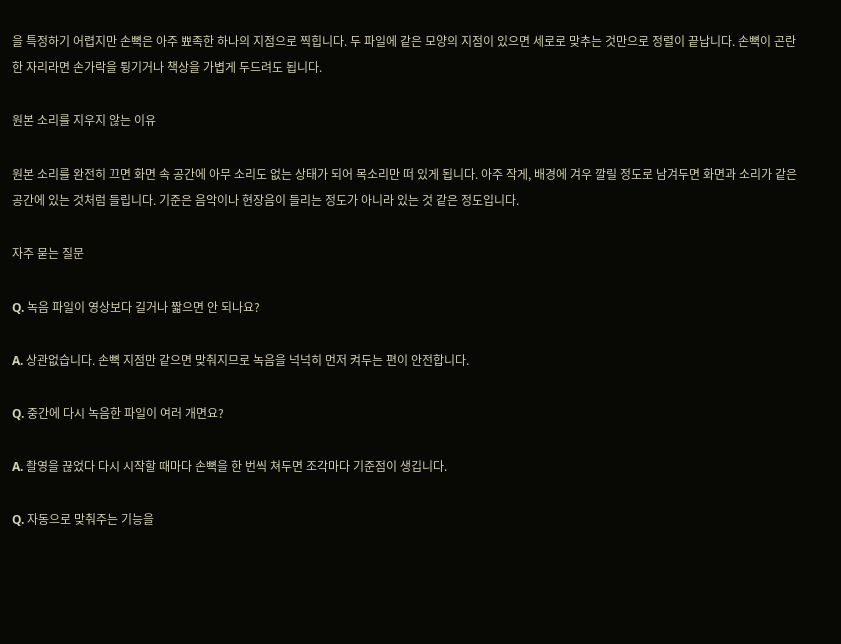을 특정하기 어렵지만 손뼉은 아주 뾰족한 하나의 지점으로 찍힙니다. 두 파일에 같은 모양의 지점이 있으면 세로로 맞추는 것만으로 정렬이 끝납니다. 손뼉이 곤란한 자리라면 손가락을 튕기거나 책상을 가볍게 두드려도 됩니다.

원본 소리를 지우지 않는 이유

원본 소리를 완전히 끄면 화면 속 공간에 아무 소리도 없는 상태가 되어 목소리만 떠 있게 됩니다. 아주 작게, 배경에 겨우 깔릴 정도로 남겨두면 화면과 소리가 같은 공간에 있는 것처럼 들립니다. 기준은 음악이나 현장음이 들리는 정도가 아니라 있는 것 같은 정도입니다.

자주 묻는 질문

Q. 녹음 파일이 영상보다 길거나 짧으면 안 되나요?

A. 상관없습니다. 손뼉 지점만 같으면 맞춰지므로 녹음을 넉넉히 먼저 켜두는 편이 안전합니다.

Q. 중간에 다시 녹음한 파일이 여러 개면요?

A. 촬영을 끊었다 다시 시작할 때마다 손뼉을 한 번씩 쳐두면 조각마다 기준점이 생깁니다.

Q. 자동으로 맞춰주는 기능을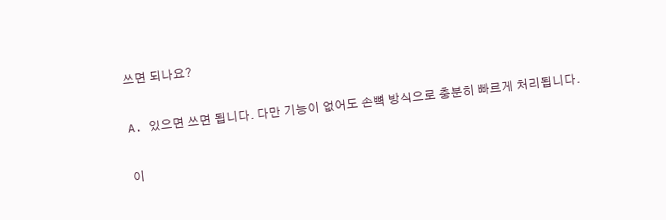쓰면 되나요?

A. 있으면 쓰면 됩니다. 다만 기능이 없어도 손뼉 방식으로 충분히 빠르게 처리됩니다.

이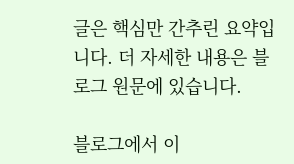글은 핵심만 간추린 요약입니다. 더 자세한 내용은 블로그 원문에 있습니다.

블로그에서 이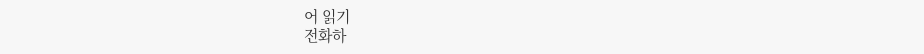어 읽기
전화하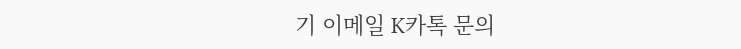기 이메일 K카톡 문의